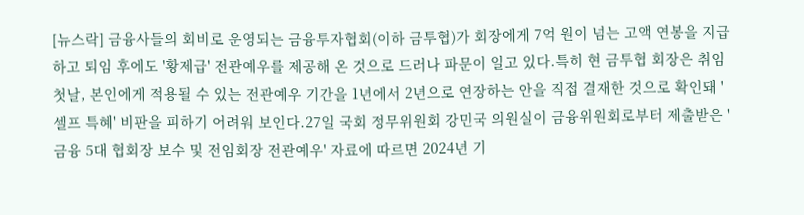[뉴스락] 금융사들의 회비로 운영되는 금융투자협회(이하 금투협)가 회장에게 7억 원이 넘는 고액 연봉을 지급하고 퇴임 후에도 '황제급' 전관예우를 제공해 온 것으로 드러나 파문이 일고 있다.특히 현 금투협 회장은 취임 첫날, 본인에게 적용될 수 있는 전관예우 기간을 1년에서 2년으로 연장하는 안을 직접 결재한 것으로 확인돼 '셀프 특혜' 비판을 피하기 어려워 보인다.27일 국회 정무위원회 강민국 의원실이 금융위원회로부터 제출받은 '금융 5대 협회장 보수 및 전임회장 전관예우' 자료에 따르면 2024년 기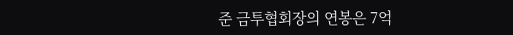준 금투협회장의 연봉은 7억